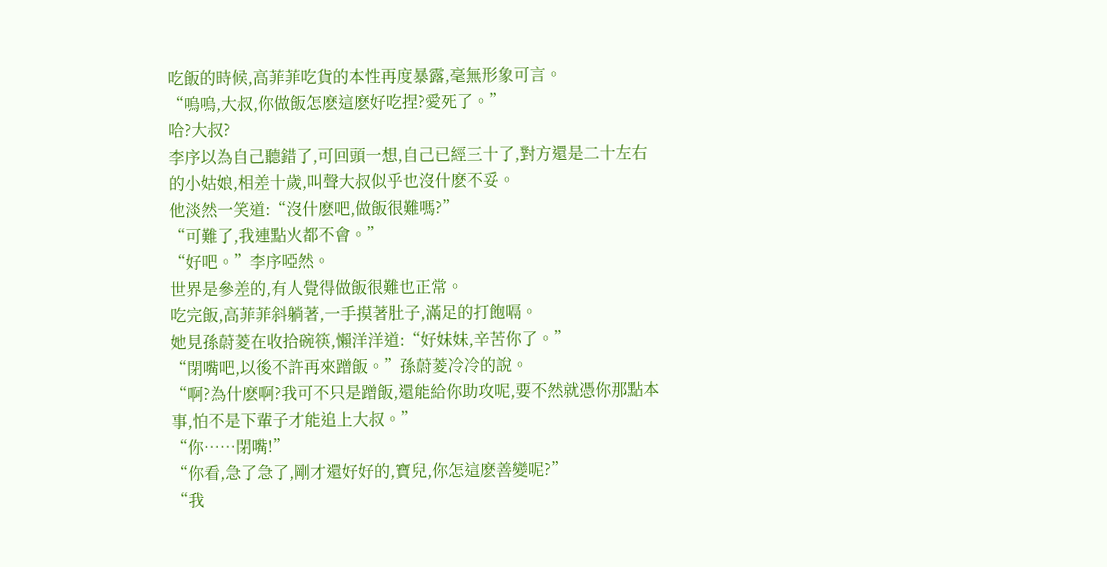吃飯的時候,高菲菲吃貨的本性再度暴露,毫無形象可言。
“嗚嗚,大叔,你做飯怎麽這麽好吃捏?愛死了。”
哈?大叔?
李序以為自己聽錯了,可回頭一想,自己已經三十了,對方還是二十左右的小姑娘,相差十歲,叫聲大叔似乎也沒什麽不妥。
他淡然一笑道:“沒什麽吧,做飯很難嗎?”
“可難了,我連點火都不會。”
“好吧。”李序啞然。
世界是參差的,有人覺得做飯很難也正常。
吃完飯,高菲菲斜躺著,一手摸著肚子,滿足的打飽嗝。
她見孫蔚菱在收拾碗筷,懶洋洋道:“好妹妹,辛苦你了。”
“閉嘴吧,以後不許再來蹭飯。”孫蔚菱冷冷的說。
“啊?為什麽啊?我可不只是蹭飯,還能給你助攻呢,要不然就憑你那點本事,怕不是下輩子才能追上大叔。”
“你……閉嘴!”
“你看,急了急了,剛才還好好的,寶兒,你怎這麽善變呢?”
“我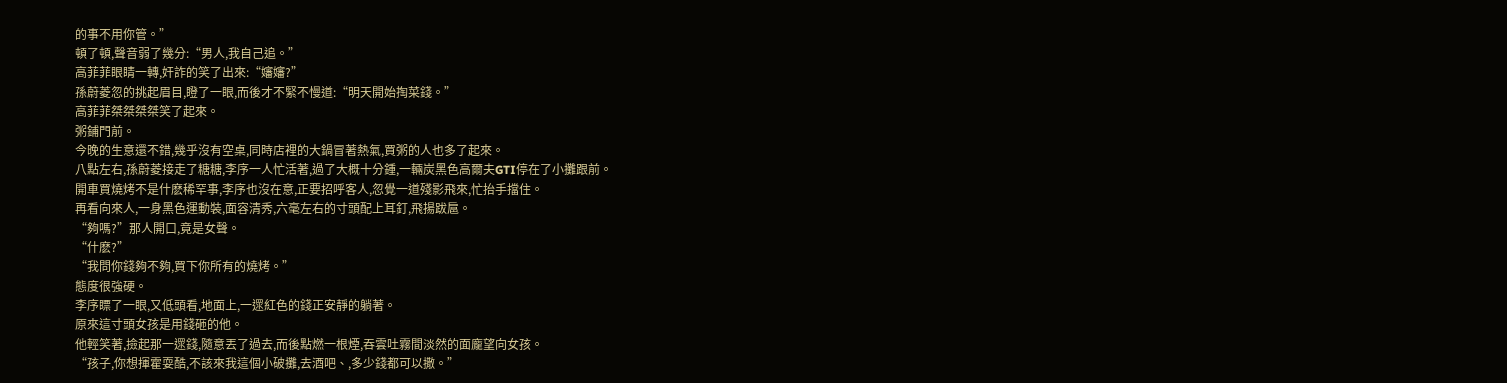的事不用你管。”
頓了頓,聲音弱了幾分:“男人,我自己追。”
高菲菲眼睛一轉,奸詐的笑了出來:“嬸嬸?”
孫蔚菱忽的挑起眉目,瞪了一眼,而後才不緊不慢道:“明天開始掏菜錢。”
高菲菲桀桀桀桀笑了起來。
粥鋪門前。
今晚的生意還不錯,幾乎沒有空桌,同時店裡的大鍋冒著熱氣,買粥的人也多了起來。
八點左右,孫蔚菱接走了糖糖,李序一人忙活著,過了大概十分鍾,一輛炭黑色高爾夫GTI停在了小攤跟前。
開車買燒烤不是什麽稀罕事,李序也沒在意,正要招呼客人,忽覺一道殘影飛來,忙抬手擋住。
再看向來人,一身黑色運動裝,面容清秀,六毫左右的寸頭配上耳釘,飛揚跋扈。
“夠嗎?”那人開口,竟是女聲。
“什麽?”
“我問你錢夠不夠,買下你所有的燒烤。”
態度很強硬。
李序瞟了一眼,又低頭看,地面上,一遝紅色的錢正安靜的躺著。
原來這寸頭女孩是用錢砸的他。
他輕笑著,撿起那一遝錢,隨意丟了過去,而後點燃一根煙,吞雲吐霧間淡然的面龐望向女孩。
“孩子,你想揮霍耍酷,不該來我這個小破攤,去酒吧、,多少錢都可以撒。”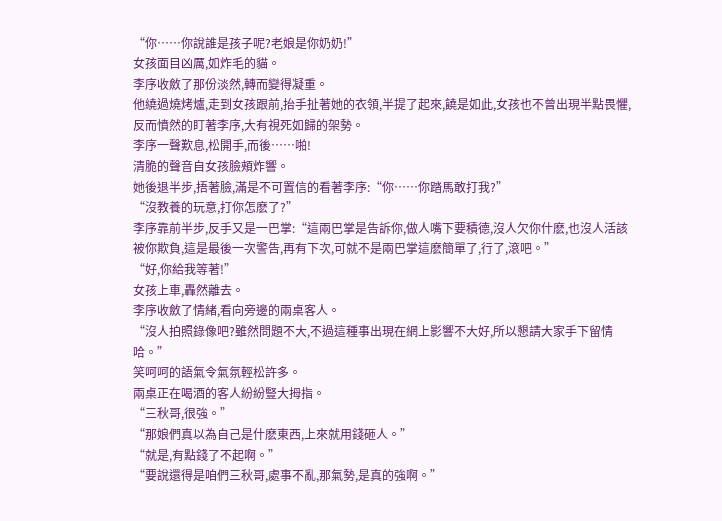“你……你說誰是孩子呢?老娘是你奶奶!”
女孩面目凶厲,如炸毛的貓。
李序收斂了那份淡然,轉而變得凝重。
他繞過燒烤爐,走到女孩跟前,抬手扯著她的衣領,半提了起來,饒是如此,女孩也不曾出現半點畏懼,反而憤然的盯著李序,大有視死如歸的架勢。
李序一聲歎息,松開手,而後……啪!
清脆的聲音自女孩臉頰炸響。
她後退半步,捂著臉,滿是不可置信的看著李序:“你……你踏馬敢打我?”
“沒教養的玩意,打你怎麽了?”
李序靠前半步,反手又是一巴掌:“這兩巴掌是告訴你,做人嘴下要積德,沒人欠你什麽,也沒人活該被你欺負,這是最後一次警告,再有下次,可就不是兩巴掌這麽簡單了,行了,滾吧。”
“好,你給我等著!”
女孩上車,轟然離去。
李序收斂了情緒,看向旁邊的兩桌客人。
“沒人拍照錄像吧?雖然問題不大,不過這種事出現在網上影響不大好,所以懇請大家手下留情哈。”
笑呵呵的語氣令氣氛輕松許多。
兩桌正在喝酒的客人紛紛豎大拇指。
“三秋哥,很強。”
“那娘們真以為自己是什麽東西,上來就用錢砸人。”
“就是,有點錢了不起啊。”
“要說還得是咱們三秋哥,處事不亂,那氣勢,是真的強啊。”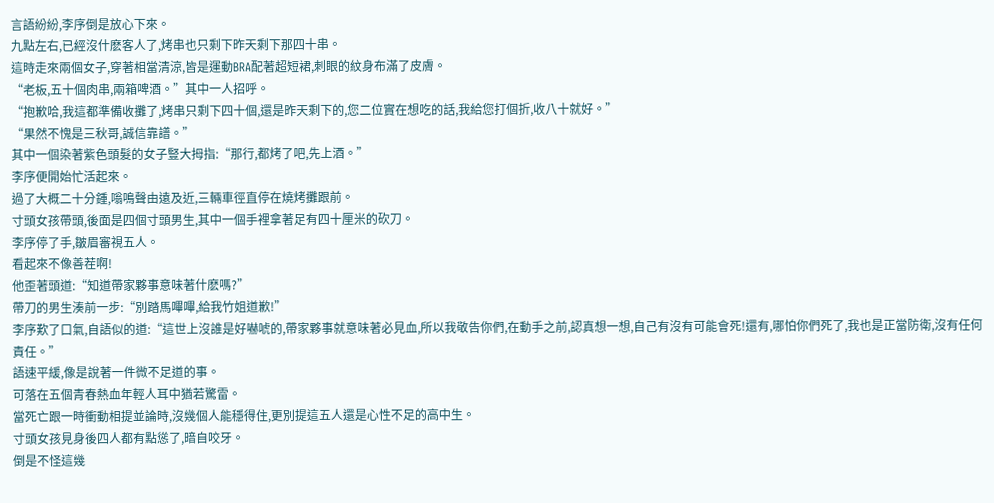言語紛紛,李序倒是放心下來。
九點左右,已經沒什麽客人了,烤串也只剩下昨天剩下那四十串。
這時走來兩個女子,穿著相當清涼,皆是運動BRA配著超短裙,刺眼的紋身布滿了皮膚。
“老板,五十個肉串,兩箱啤酒。”其中一人招呼。
“抱歉哈,我這都準備收攤了,烤串只剩下四十個,還是昨天剩下的,您二位實在想吃的話,我給您打個折,收八十就好。”
“果然不愧是三秋哥,誠信靠譜。”
其中一個染著紫色頭髮的女子豎大拇指:“那行,都烤了吧,先上酒。”
李序便開始忙活起來。
過了大概二十分鍾,嗡鳴聲由遠及近,三輛車徑直停在燒烤攤跟前。
寸頭女孩帶頭,後面是四個寸頭男生,其中一個手裡拿著足有四十厘米的砍刀。
李序停了手,皺眉審視五人。
看起來不像善茬啊!
他歪著頭道:“知道帶家夥事意味著什麽嗎?”
帶刀的男生湊前一步:“別踏馬嗶嗶,給我竹姐道歉!”
李序歎了口氣,自語似的道:“這世上沒誰是好嚇唬的,帶家夥事就意味著必見血,所以我敬告你們,在動手之前,認真想一想,自己有沒有可能會死!還有,哪怕你們死了,我也是正當防衛,沒有任何責任。”
語速平緩,像是說著一件微不足道的事。
可落在五個青春熱血年輕人耳中猶若驚雷。
當死亡跟一時衝動相提並論時,沒幾個人能穩得住,更別提這五人還是心性不足的高中生。
寸頭女孩見身後四人都有點慫了,暗自咬牙。
倒是不怪這幾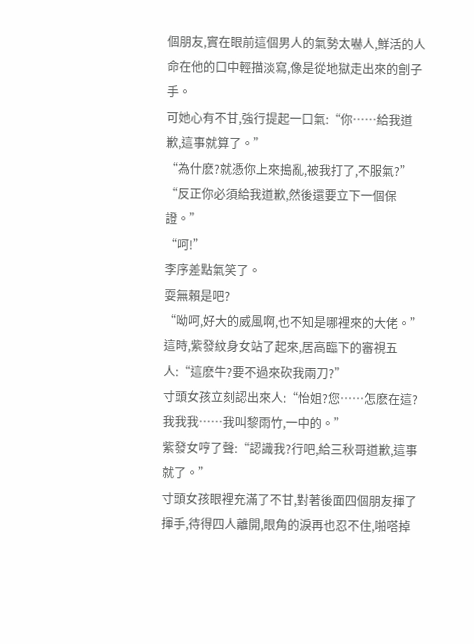個朋友,實在眼前這個男人的氣勢太嚇人,鮮活的人命在他的口中輕描淡寫,像是從地獄走出來的劊子手。
可她心有不甘,強行提起一口氣:“你……給我道歉,這事就算了。”
“為什麽?就憑你上來搗亂,被我打了,不服氣?”
“反正你必須給我道歉,然後還要立下一個保證。”
“呵!”
李序差點氣笑了。
耍無賴是吧?
“呦呵,好大的威風啊,也不知是哪裡來的大佬。”
這時,紫發紋身女站了起來,居高臨下的審視五人:“這麽牛?要不過來砍我兩刀?”
寸頭女孩立刻認出來人:“怡姐?您……怎麽在這?我我我……我叫黎雨竹,一中的。”
紫發女哼了聲:“認識我?行吧,給三秋哥道歉,這事就了。”
寸頭女孩眼裡充滿了不甘,對著後面四個朋友揮了揮手,待得四人離開,眼角的淚再也忍不住,啪嗒掉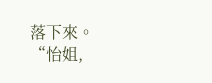落下來。
“怡姐,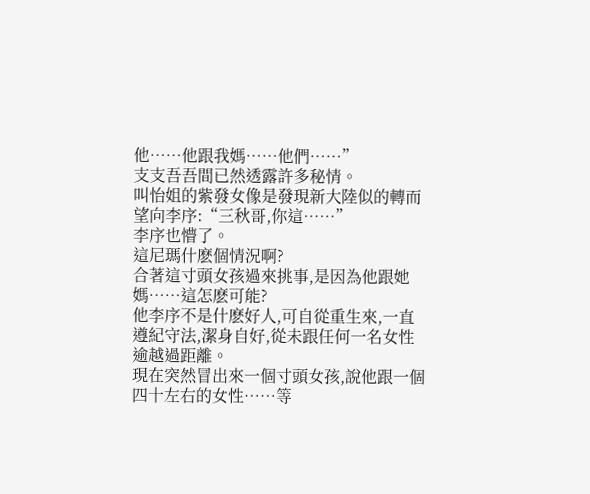他……他跟我媽……他們……”
支支吾吾間已然透露許多秘情。
叫怡姐的紫發女像是發現新大陸似的轉而望向李序:“三秋哥,你這……”
李序也懵了。
這尼瑪什麽個情況啊?
合著這寸頭女孩過來挑事,是因為他跟她媽……這怎麽可能?
他李序不是什麽好人,可自從重生來,一直遵紀守法,潔身自好,從未跟任何一名女性逾越過距離。
現在突然冒出來一個寸頭女孩,說他跟一個四十左右的女性……等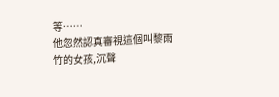等……
他忽然認真審視這個叫黎雨竹的女孩,沉聲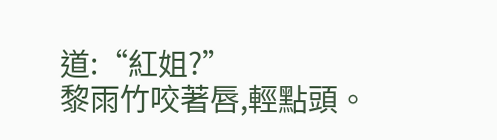道:“紅姐?”
黎雨竹咬著唇,輕點頭。